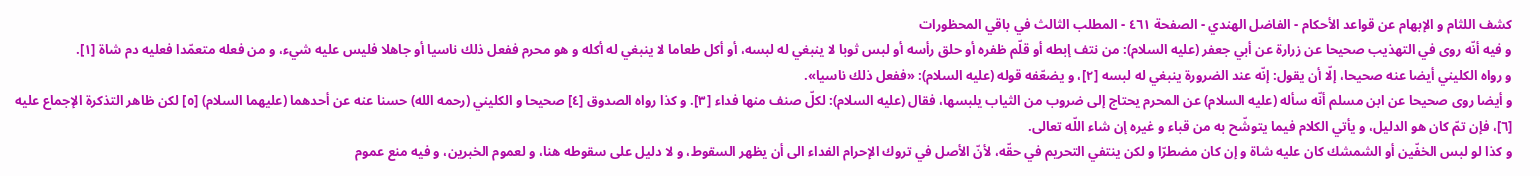كشف اللثام و الإبهام عن قواعد الأحكام - الفاضل الهندي - الصفحة ٤٦١ - المطلب الثالث في باقي المحظورات
و فيه أنّه روى في التهذيب صحيحا عن زرارة عن أبي جعفر (عليه السلام): من نتف إبطه أو قلّم ظفره أو حلق رأسه أو لبس ثوبا لا ينبغي له لبسه، أو أكل طعاما لا ينبغي له أكله و هو محرم ففعل ذلك ناسيا أو جاهلا فليس عليه شيء، و من فعله متعمّدا فعليه دم شاة [١].
و رواه الكليني أيضا عنه صحيحا، إلّا أن يقول: إنّه عند الضرورة ينبغي له لبسه [٢]، و يضعّفه قوله (عليه السلام): «ففعل ذلك ناسيا».
و أيضا روى صحيحا عن ابن مسلم أنّه سأله (عليه السلام) عن المحرم يحتاج إلى ضروب من الثياب يلبسها، فقال (عليه السلام): لكلّ صنف منها فداء [٣]. و كذا رواه الصدوق [٤] صحيحا و الكليني (رحمه الله) حسنا عنه عن أحدهما (عليهما السلام) [٥] لكن ظاهر التذكرة الإجماع عليه [٦]، فإن تمّ كان هو الدليل، و يأتي الكلام فيما يتوشّح به من قباء و غيره إن شاء اللّه تعالى.
و كذا لو لبس الخفّين أو الشمشك كان عليه شاة و إن كان مضطرّا و لكن ينتفي التحريم في حقّه، لأنّ الأصل في تروك الإحرام الفداء الى أن يظهر السقوط، و لا دليل على سقوطه هنا، و لعموم الخبرين، و فيه منع عموم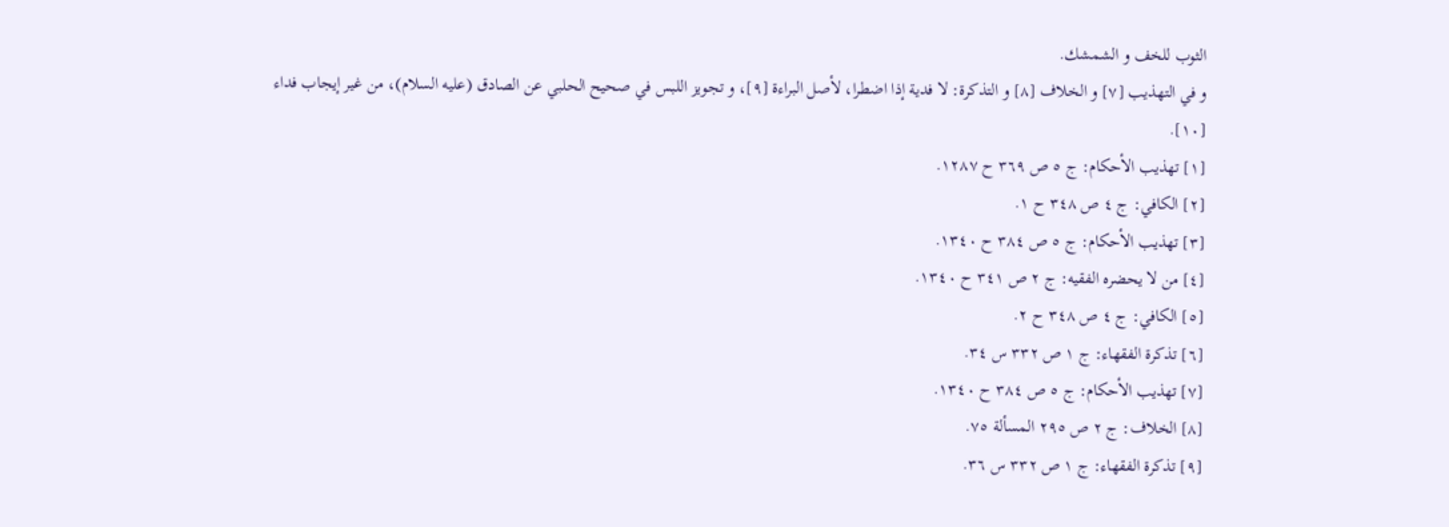الثوب للخف و الشمشك.
و في التهذيب [٧] و الخلاف [٨] و التذكرة: لا فدية إذا اضطرا، لأصل البراءة [٩]، و تجويز اللبس في صحيح الحلبي عن الصادق (عليه السلام)، من غير إيجاب فداء [١٠].
[١] تهذيب الأحكام: ج ٥ ص ٣٦٩ ح ١٢٨٧.
[٢] الكافي: ج ٤ ص ٣٤٨ ح ١.
[٣] تهذيب الأحكام: ج ٥ ص ٣٨٤ ح ١٣٤٠.
[٤] من لا يحضره الفقيه: ج ٢ ص ٣٤١ ح ١٣٤٠.
[٥] الكافي: ج ٤ ص ٣٤٨ ح ٢.
[٦] تذكرة الفقهاء: ج ١ ص ٣٣٢ س ٣٤.
[٧] تهذيب الأحكام: ج ٥ ص ٣٨٤ ح ١٣٤٠.
[٨] الخلاف: ج ٢ ص ٢٩٥ المسألة ٧٥.
[٩] تذكرة الفقهاء: ج ١ ص ٣٣٢ س ٣٦.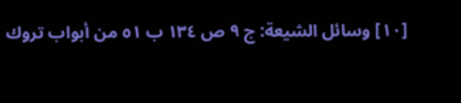[١٠] وسائل الشيعة: ج ٩ ص ١٣٤ ب ٥١ من أبواب تروك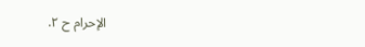الإحرام ح ٢.